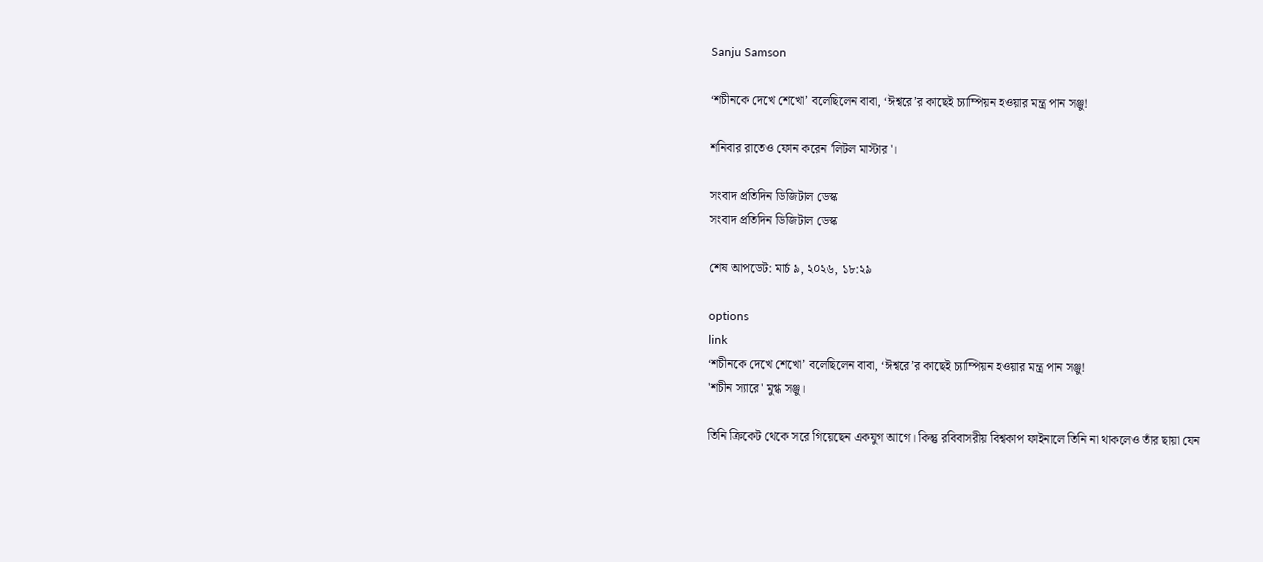Sanju Samson

‘শচীনকে দেখে শেখো’ বলেছিলেন বাবা, ‘ঈশ্বরে’র কাছেই চ্যাম্পিয়ন হওয়ার মন্ত্র পান সঞ্জু!

শনিবার রাতেও ফোন করেন 'লিটল মাস্টার'।

সংবাদ প্রতিদিন ডিজিটাল ডেস্ক
সংবাদ প্রতিদিন ডিজিটাল ডেস্ক

শেষ আপডেট: মার্চ ৯, ২০২৬, ১৮:২৯

options
link
‘শচীনকে দেখে শেখো’ বলেছিলেন বাবা, ‘ঈশ্বরে’র কাছেই চ্যাম্পিয়ন হওয়ার মন্ত্র পান সঞ্জু!
'শচীন স্যারে' মুগ্ধ সঞ্জু।

তিনি ক্রিকেট থেকে সরে গিয়েছেন একযুগ আগে। কিন্তু রবিবাসরীয় বিশ্বকাপ ফাইনালে তিনি না থাকলেও তাঁর ছায়া যেন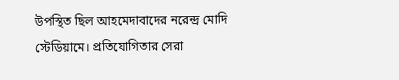উপস্থিত ছিল আহমেদাবাদের নরেন্দ্র মোদি স্টেডিয়ামে। প্রতিযোগিতার সেরা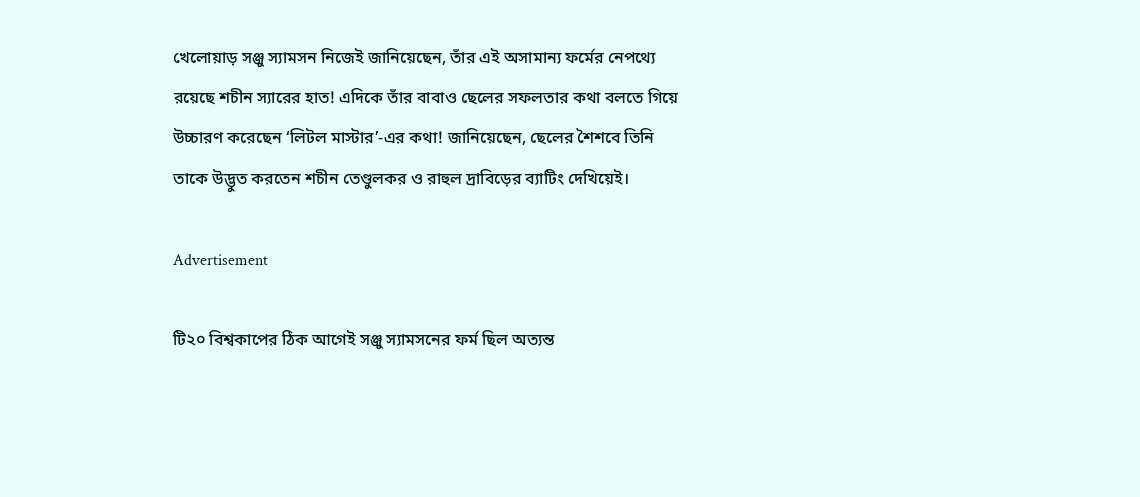খেলোয়াড় সঞ্জু স্যামসন নিজেই জানিয়েছেন, তাঁর এই অসামান্য ফর্মের নেপথ্যে রয়েছে শচীন স্যারের হাত! এদিকে তাঁর বাবাও ছেলের সফলতার কথা বলতে গিয়ে উচ্চারণ করেছেন ‘লিটল মাস্টার’-এর কথা! জানিয়েছেন, ছেলের শৈশবে তিনি তাকে উদ্ভুত করতেন শচীন তেণ্ডুলকর ও রাহুল দ্রাবিড়ের ব্যাটিং দেখিয়েই।

Advertisement

টি২০ বিশ্বকাপের ঠিক আগেই সঞ্জু স্যামসনের ফর্ম ছিল অত্যন্ত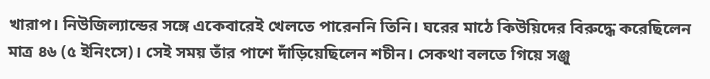খারাপ। নিউজিল্যান্ডের সঙ্গে একেবারেই খেলতে পারেননি তিনি। ঘরের মাঠে কিউয়িদের বিরুদ্ধে করেছিলেন মাত্র ৪৬ (৫ ইনিংসে)। সেই সময় তাঁর পাশে দাঁড়িয়েছিলেন শচীন। সেকথা বলতে গিয়ে সঞ্জু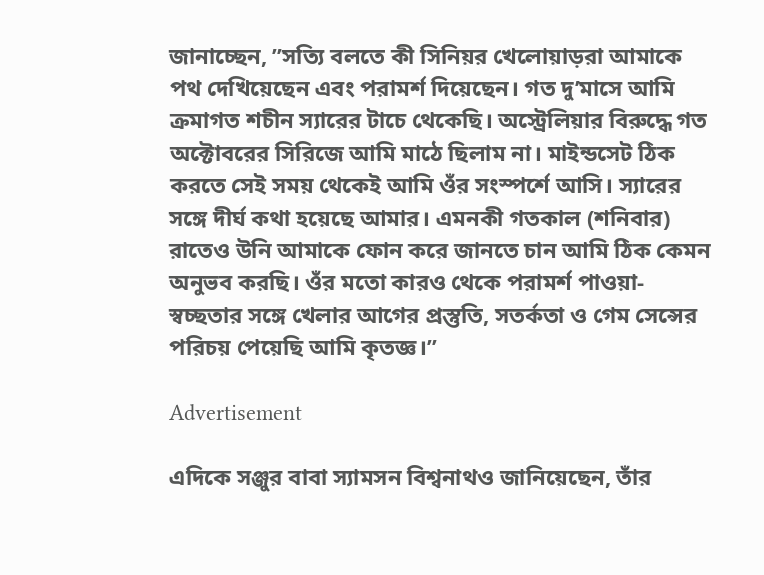জানাচ্ছেন, ”সত্যি বলতে কী সিনিয়র খেলোয়াড়রা আমাকে পথ দেখিয়েছেন এবং পরামর্শ দিয়েছেন। গত দু’মাসে আমি ক্রমাগত শচীন স্যারের টাচে থেকেছি। অস্ট্রেলিয়ার বিরুদ্ধে গত অক্টোবরের সিরিজে আমি মাঠে ছিলাম না। মাইন্ডসেট ঠিক করতে সেই সময় থেকেই আমি ওঁর সংস্পর্শে আসি। স্যারের সঙ্গে দীর্ঘ কথা হয়েছে আমার। এমনকী গতকাল (শনিবার) রাতেও উনি আমাকে ফোন করে জানতে চান আমি ঠিক কেমন অনুভব করছি। ওঁর মতো কারও থেকে পরামর্শ পাওয়া- স্বচ্ছতার সঙ্গে খেলার আগের প্রস্তুতি, সতর্কতা ও গেম সেন্সের পরিচয় পেয়েছি আমি কৃতজ্ঞ।”

Advertisement

এদিকে সঞ্জুর বাবা স্যামসন বিশ্বনাথও জানিয়েছেন, তাঁর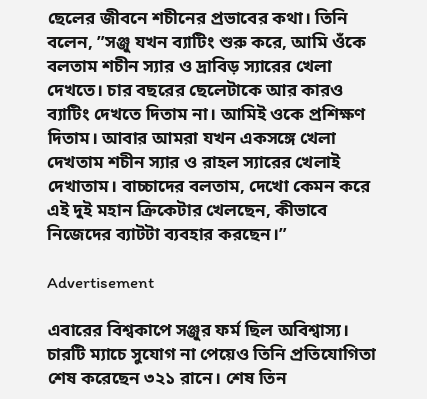ছেলের জীবনে শচীনের প্রভাবের কথা। তিনি বলেন, ”সঞ্জু যখন ব্যাটিং শুরু করে, আমি ওঁকে বলতাম শচীন স্যার ও দ্রাবিড় স্যারের খেলা দেখতে। চার বছরের ছেলেটাকে আর কারও ব্যাটিং দেখতে দিতাম না। আমিই ওকে প্রশিক্ষণ দিতাম। আবার আমরা যখন একসঙ্গে খেলা দেখতাম শচীন স্যার ও রাহল স্যারের খেলাই দেখাতাম। বাচ্চাদের বলতাম, দেখো কেমন করে এই দুই মহান ক্রিকেটার খেলছেন, কীভাবে নিজেদের ব্যাটটা ব্যবহার করছেন।”

Advertisement

এবারের বিশ্বকাপে সঞ্জুর ফর্ম ছিল অবিশ্বাস্য। চারটি ম্যাচে সুযোগ না পেয়েও তিনি প্রতিযোগিতা শেষ করেছেন ৩২১ রানে। শেষ তিন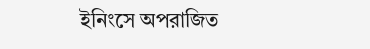ইনিংসে অপরাজিত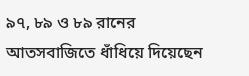৯৭, ৮৯ ও ৮৯ রানের আতসবাজিতে ধাঁধিয়ে দিয়েছেন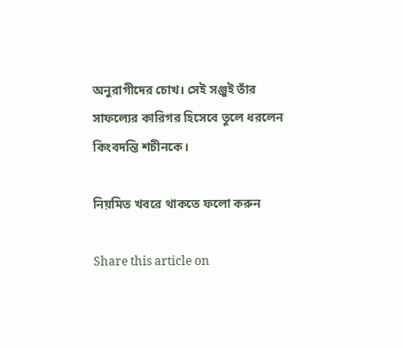অনুরাগীদের চোখ। সেই সঞ্জুই তাঁর সাফল্যের কারিগর হিসেবে তুলে ধরলেন কিংবদন্তি শচীনকে।

নিয়মিত খবরে থাকতে ফলো করুন

Share this article on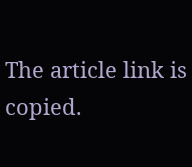The article link is copied.